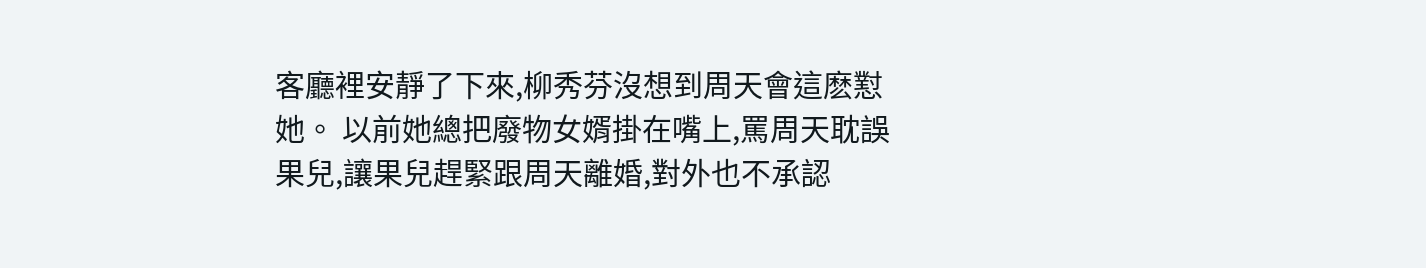客廳裡安靜了下來,柳秀芬沒想到周天會這麽懟她。 以前她總把廢物女婿掛在嘴上,罵周天耽誤果兒,讓果兒趕緊跟周天離婚,對外也不承認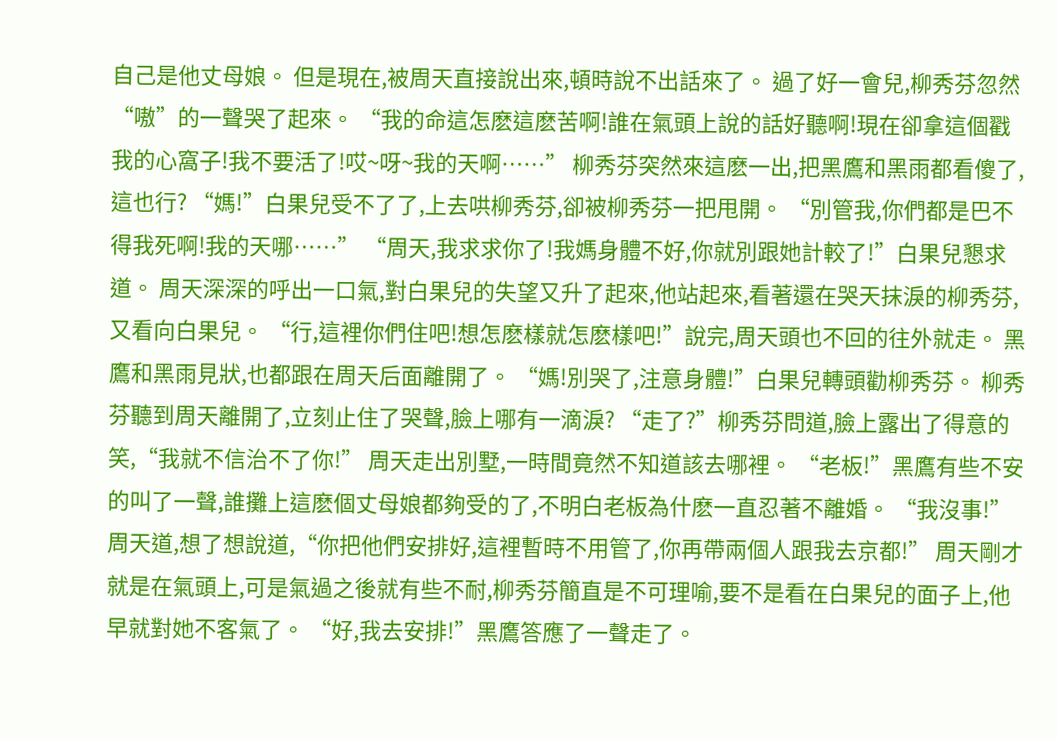自己是他丈母娘。 但是現在,被周天直接說出來,頓時說不出話來了。 過了好一會兒,柳秀芬忽然“嗷”的一聲哭了起來。 “我的命這怎麽這麽苦啊!誰在氣頭上說的話好聽啊!現在卻拿這個戳我的心窩子!我不要活了!哎~呀~我的天啊……” 柳秀芬突然來這麽一出,把黑鷹和黑雨都看傻了,這也行? “媽!”白果兒受不了了,上去哄柳秀芬,卻被柳秀芬一把甩開。 “別管我,你們都是巴不得我死啊!我的天哪……” “周天,我求求你了!我媽身體不好,你就別跟她計較了!”白果兒懇求道。 周天深深的呼出一口氣,對白果兒的失望又升了起來,他站起來,看著還在哭天抹淚的柳秀芬,又看向白果兒。 “行,這裡你們住吧!想怎麽樣就怎麽樣吧!”說完,周天頭也不回的往外就走。 黑鷹和黑雨見狀,也都跟在周天后面離開了。 “媽!別哭了,注意身體!”白果兒轉頭勸柳秀芬。 柳秀芬聽到周天離開了,立刻止住了哭聲,臉上哪有一滴淚? “走了?”柳秀芬問道,臉上露出了得意的笑,“我就不信治不了你!” 周天走出別墅,一時間竟然不知道該去哪裡。 “老板!”黑鷹有些不安的叫了一聲,誰攤上這麽個丈母娘都夠受的了,不明白老板為什麽一直忍著不離婚。 “我沒事!”周天道,想了想說道,“你把他們安排好,這裡暫時不用管了,你再帶兩個人跟我去京都!” 周天剛才就是在氣頭上,可是氣過之後就有些不耐,柳秀芬簡直是不可理喻,要不是看在白果兒的面子上,他早就對她不客氣了。 “好,我去安排!”黑鷹答應了一聲走了。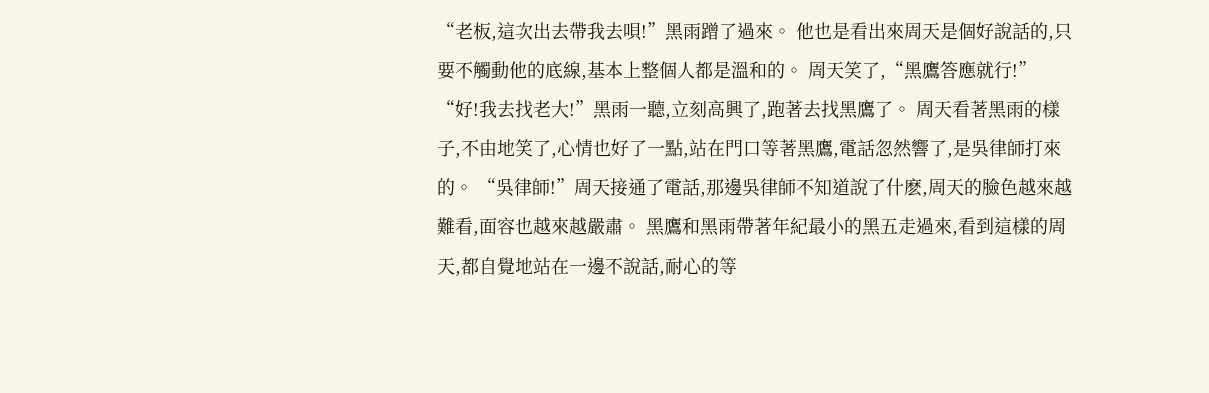“老板,這次出去帶我去唄!”黑雨蹭了過來。 他也是看出來周天是個好說話的,只要不觸動他的底線,基本上整個人都是溫和的。 周天笑了,“黑鷹答應就行!” “好!我去找老大!”黑雨一聽,立刻高興了,跑著去找黑鷹了。 周天看著黑雨的樣子,不由地笑了,心情也好了一點,站在門口等著黑鷹,電話忽然響了,是吳律師打來的。 “吳律師!”周天接通了電話,那邊吳律師不知道說了什麽,周天的臉色越來越難看,面容也越來越嚴肅。 黑鷹和黑雨帶著年紀最小的黑五走過來,看到這樣的周天,都自覺地站在一邊不說話,耐心的等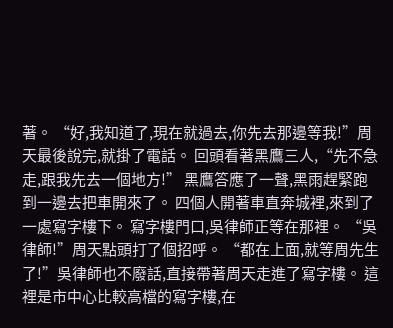著。 “好,我知道了,現在就過去,你先去那邊等我!”周天最後說完,就掛了電話。 回頭看著黑鷹三人,“先不急走,跟我先去一個地方!” 黑鷹答應了一聲,黑雨趕緊跑到一邊去把車開來了。 四個人開著車直奔城裡,來到了一處寫字樓下。 寫字樓門口,吳律師正等在那裡。 “吳律師!”周天點頭打了個招呼。 “都在上面,就等周先生了!”吳律師也不廢話,直接帶著周天走進了寫字樓。 這裡是市中心比較高檔的寫字樓,在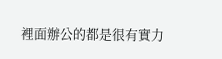裡面辦公的都是很有實力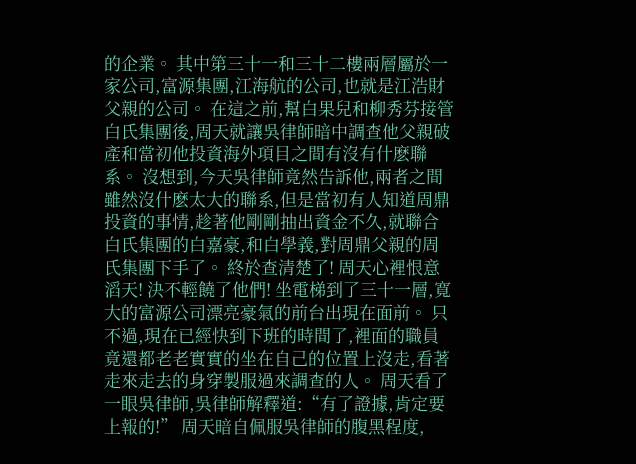的企業。 其中第三十一和三十二樓兩層屬於一家公司,富源集團,江海航的公司,也就是江浩財父親的公司。 在這之前,幫白果兒和柳秀芬接管白氏集團後,周天就讓吳律師暗中調查他父親破產和當初他投資海外項目之間有沒有什麽聯系。 沒想到,今天吳律師竟然告訴他,兩者之間雖然沒什麽太大的聯系,但是當初有人知道周鼎投資的事情,趁著他剛剛抽出資金不久,就聯合白氏集團的白嘉豪,和白學義,對周鼎父親的周氏集團下手了。 終於查清楚了! 周天心裡恨意滔天! 決不輕饒了他們! 坐電梯到了三十一層,寬大的富源公司漂亮豪氣的前台出現在面前。 只不過,現在已經快到下班的時間了,裡面的職員竟還都老老實實的坐在自己的位置上沒走,看著走來走去的身穿製服過來調查的人。 周天看了一眼吳律師,吳律師解釋道:“有了證據,肯定要上報的!” 周天暗自佩服吳律師的腹黑程度,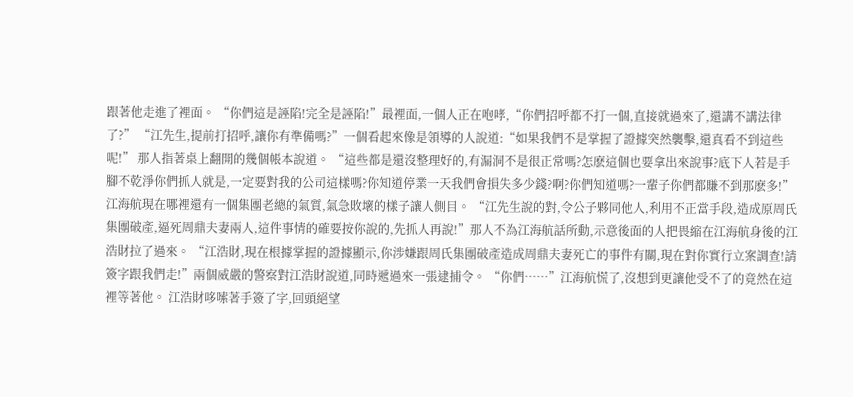跟著他走進了裡面。 “你們這是誣陷!完全是誣陷!”最裡面,一個人正在咆哮,“你們招呼都不打一個,直接就過來了,還講不講法律了?” “江先生,提前打招呼,讓你有準備嗎?”一個看起來像是領導的人說道:“如果我們不是掌握了證據突然襲擊,還真看不到這些呢!” 那人指著桌上翻開的幾個帳本說道。 “這些都是還沒整理好的,有漏洞不是很正常嗎?怎麽這個也要拿出來說事?底下人若是手腳不乾淨你們抓人就是,一定要對我的公司這樣嗎?你知道停業一天我們會損失多少錢?啊?你們知道嗎?一輩子你們都賺不到那麽多!”江海航現在哪裡還有一個集團老總的氣質,氣急敗壞的樣子讓人側目。 “江先生說的對,令公子夥同他人,利用不正當手段,造成原周氏集團破產,逼死周鼎夫妻兩人,這件事情的確要按你說的,先抓人再說!”那人不為江海航話所動,示意後面的人把畏縮在江海航身後的江浩財拉了過來。 “江浩財,現在根據掌握的證據顯示,你涉嫌跟周氏集團破產造成周鼎夫妻死亡的事件有關,現在對你實行立案調查!請簽字跟我們走!”兩個威嚴的警察對江浩財說道,同時遞過來一張逮捕令。 “你們……”江海航慌了,沒想到更讓他受不了的竟然在這裡等著他。 江浩財哆嗦著手簽了字,回頭絕望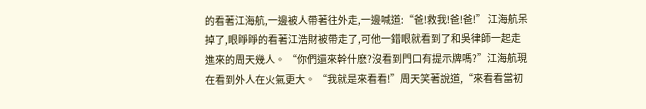的看著江海航,一邊被人帶著往外走,一邊喊道:“爸!救我!爸!爸!” 江海航呆掉了,眼睜睜的看著江浩財被帶走了,可他一錯眼就看到了和吳律師一起走進來的周天幾人。 “你們還來幹什麽?沒看到門口有提示牌嗎?”江海航現在看到外人在火氣更大。 “我就是來看看!”周天笑著說道,“來看看當初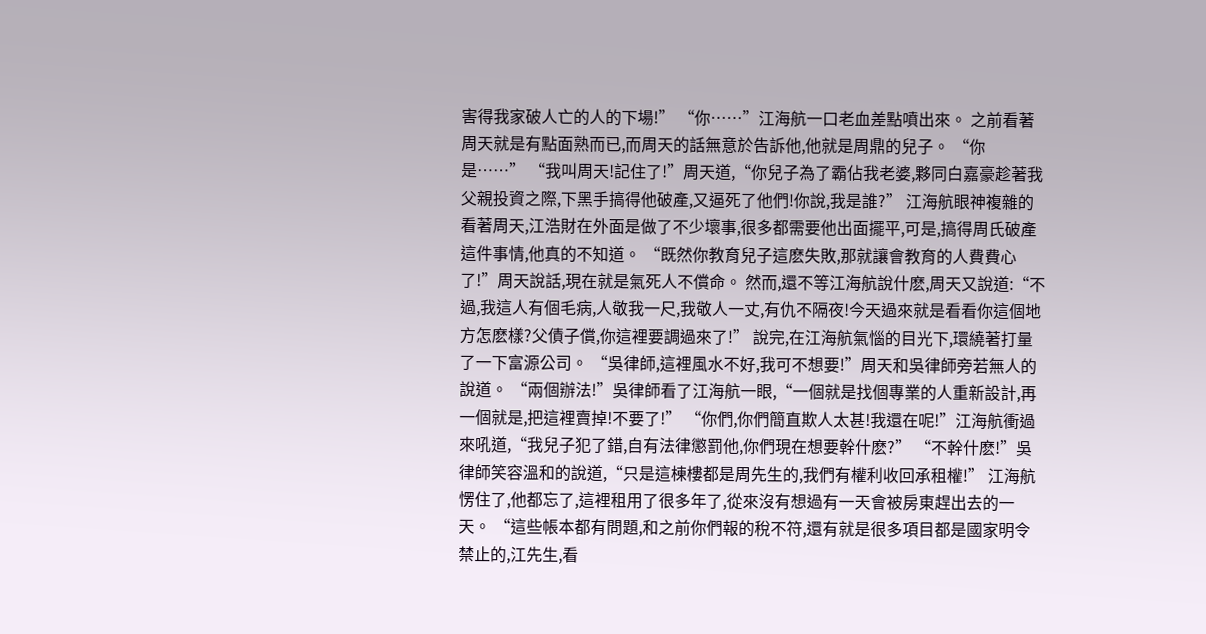害得我家破人亡的人的下場!” “你……”江海航一口老血差點噴出來。 之前看著周天就是有點面熟而已,而周天的話無意於告訴他,他就是周鼎的兒子。 “你是……” “我叫周天!記住了!”周天道,“你兒子為了霸佔我老婆,夥同白嘉豪趁著我父親投資之際,下黑手搞得他破產,又逼死了他們!你說,我是誰?” 江海航眼神複雜的看著周天,江浩財在外面是做了不少壞事,很多都需要他出面擺平,可是,搞得周氏破產這件事情,他真的不知道。 “既然你教育兒子這麽失敗,那就讓會教育的人費費心了!”周天說話,現在就是氣死人不償命。 然而,還不等江海航說什麽,周天又說道:“不過,我這人有個毛病,人敬我一尺,我敬人一丈,有仇不隔夜!今天過來就是看看你這個地方怎麽樣?父債子償,你這裡要調過來了!” 說完,在江海航氣惱的目光下,環繞著打量了一下富源公司。 “吳律師,這裡風水不好,我可不想要!”周天和吳律師旁若無人的說道。 “兩個辦法!”吳律師看了江海航一眼,“一個就是找個專業的人重新設計,再一個就是,把這裡賣掉!不要了!” “你們,你們簡直欺人太甚!我還在呢!”江海航衝過來吼道,“我兒子犯了錯,自有法律懲罰他,你們現在想要幹什麽?” “不幹什麽!”吳律師笑容溫和的說道,“只是這棟樓都是周先生的,我們有權利收回承租權!” 江海航愣住了,他都忘了,這裡租用了很多年了,從來沒有想過有一天會被房東趕出去的一天。 “這些帳本都有問題,和之前你們報的稅不符,還有就是很多項目都是國家明令禁止的,江先生,看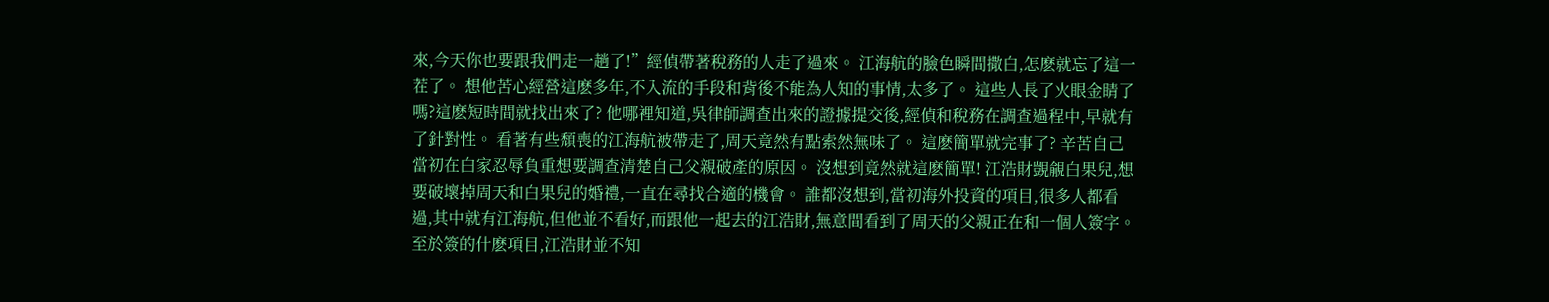來,今天你也要跟我們走一趟了!”經偵帶著稅務的人走了過來。 江海航的臉色瞬間撒白,怎麽就忘了這一茬了。 想他苦心經營這麽多年,不入流的手段和背後不能為人知的事情,太多了。 這些人長了火眼金睛了嗎?這麽短時間就找出來了? 他哪裡知道,吳律師調查出來的證據提交後,經偵和稅務在調查過程中,早就有了針對性。 看著有些頹喪的江海航被帶走了,周天竟然有點索然無味了。 這麽簡單就完事了? 辛苦自己當初在白家忍辱負重想要調查清楚自己父親破產的原因。 沒想到竟然就這麽簡單! 江浩財覬覦白果兒,想要破壞掉周天和白果兒的婚禮,一直在尋找合適的機會。 誰都沒想到,當初海外投資的項目,很多人都看過,其中就有江海航,但他並不看好,而跟他一起去的江浩財,無意間看到了周天的父親正在和一個人簽字。 至於簽的什麽項目,江浩財並不知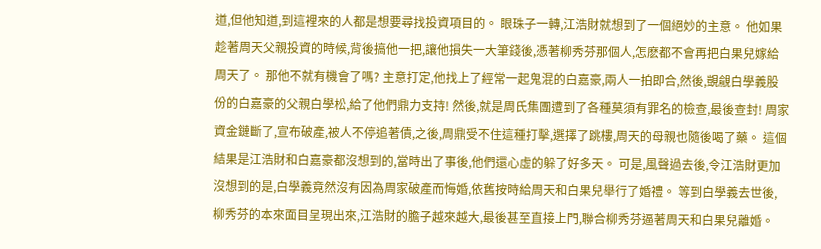道,但他知道,到這裡來的人都是想要尋找投資項目的。 眼珠子一轉,江浩財就想到了一個絕妙的主意。 他如果趁著周天父親投資的時候,背後搞他一把,讓他損失一大筆錢後,憑著柳秀芬那個人,怎麽都不會再把白果兒嫁給周天了。 那他不就有機會了嗎? 主意打定,他找上了經常一起鬼混的白嘉豪,兩人一拍即合,然後,覬覦白學義股份的白嘉豪的父親白學松,給了他們鼎力支持! 然後,就是周氏集團遭到了各種莫須有罪名的檢查,最後查封! 周家資金鏈斷了,宣布破產,被人不停追著債,之後,周鼎受不住這種打擊,選擇了跳樓,周天的母親也隨後喝了藥。 這個結果是江浩財和白嘉豪都沒想到的,當時出了事後,他們還心虛的躲了好多天。 可是,風聲過去後,令江浩財更加沒想到的是,白學義竟然沒有因為周家破產而悔婚,依舊按時給周天和白果兒舉行了婚禮。 等到白學義去世後,柳秀芬的本來面目呈現出來,江浩財的膽子越來越大,最後甚至直接上門,聯合柳秀芬逼著周天和白果兒離婚。